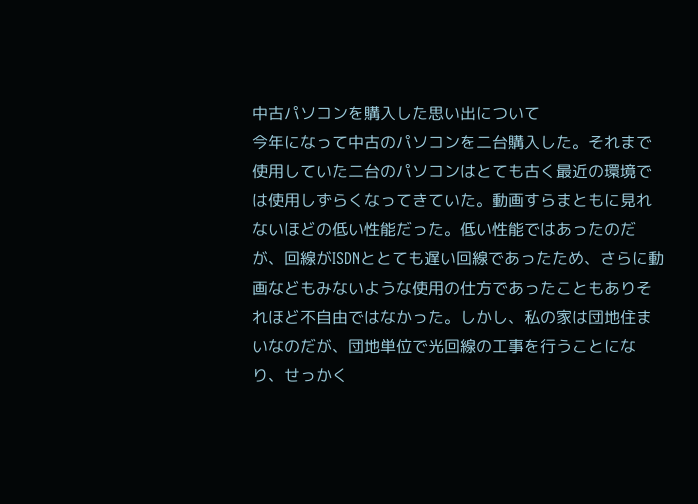中古パソコンを購入した思い出について
今年になって中古のパソコンを二台購入した。それまで使用していた二台のパソコンはとても古く最近の環境では使用しずらくなってきていた。動画すらまともに見れないほどの低い性能だった。低い性能ではあったのだが、回線がISDNととても遅い回線であったため、さらに動画などもみないような使用の仕方であったこともありそれほど不自由ではなかった。しかし、私の家は団地住まいなのだが、団地単位で光回線の工事を行うことになり、せっかく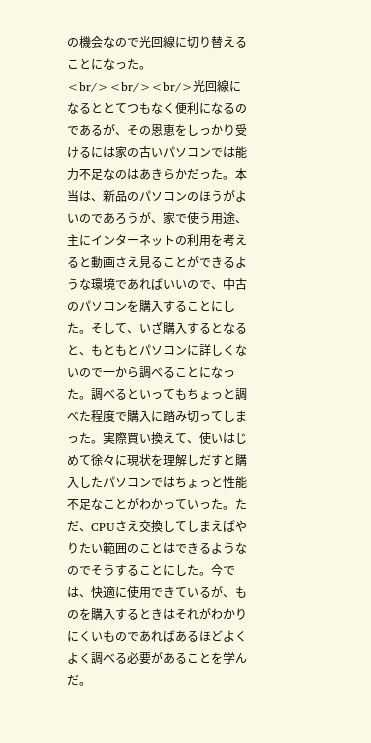の機会なので光回線に切り替えることになった。<br/><br/><br/>光回線になるととてつもなく便利になるのであるが、その恩恵をしっかり受けるには家の古いパソコンでは能力不足なのはあきらかだった。本当は、新品のパソコンのほうがよいのであろうが、家で使う用途、主にインターネットの利用を考えると動画さえ見ることができるような環境であればいいので、中古のパソコンを購入することにした。そして、いざ購入するとなると、もともとパソコンに詳しくないので一から調べることになった。調べるといってもちょっと調べた程度で購入に踏み切ってしまった。実際買い換えて、使いはじめて徐々に現状を理解しだすと購入したパソコンではちょっと性能不足なことがわかっていった。ただ、CPUさえ交換してしまえばやりたい範囲のことはできるようなのでそうすることにした。今では、快適に使用できているが、ものを購入するときはそれがわかりにくいものであればあるほどよくよく調べる必要があることを学んだ。